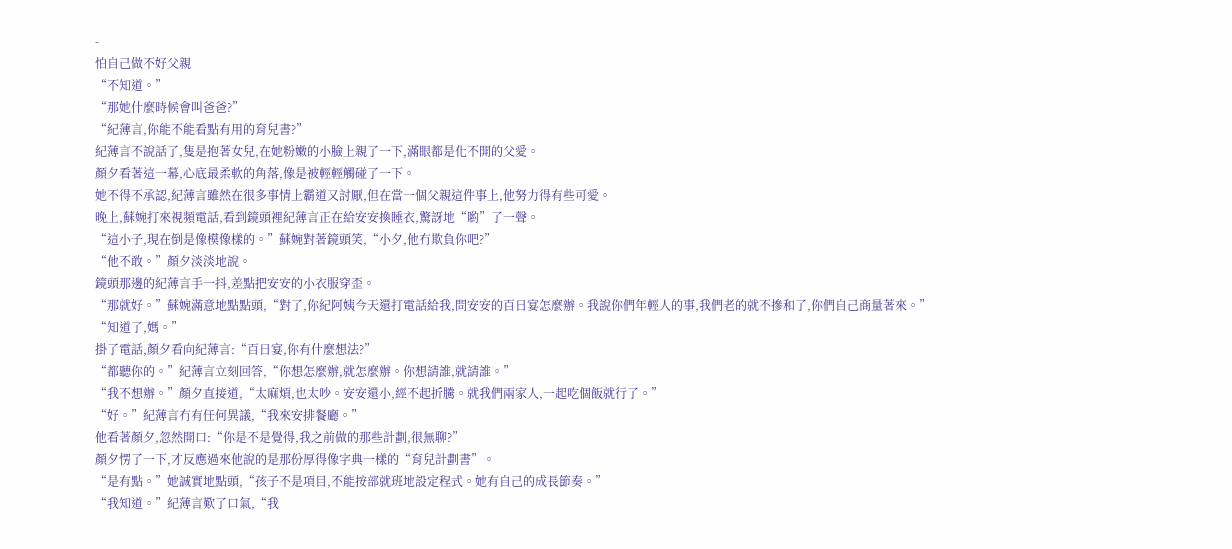-
怕自己做不好父親
“不知道。”
“那她什麼時候會叫爸爸?”
“紀薄言,你能不能看點有用的育兒書?”
紀薄言不說話了,隻是抱著女兒,在她粉嫩的小臉上親了一下,滿眼都是化不開的父愛。
顏夕看著這一幕,心底最柔軟的角落,像是被輕輕觸碰了一下。
她不得不承認,紀薄言雖然在很多事情上霸道又討厭,但在當一個父親這件事上,他努力得有些可愛。
晚上,蘇婉打來視頻電話,看到鏡頭裡紀薄言正在給安安換睡衣,驚訝地“喲”了一聲。
“這小子,現在倒是像模像樣的。”蘇婉對著鏡頭笑,“小夕,他冇欺負你吧?”
“他不敢。”顏夕淡淡地說。
鏡頭那邊的紀薄言手一抖,差點把安安的小衣服穿歪。
“那就好。”蘇婉滿意地點點頭,“對了,你紀阿姨今天還打電話給我,問安安的百日宴怎麼辦。我說你們年輕人的事,我們老的就不摻和了,你們自己商量著來。”
“知道了,媽。”
掛了電話,顏夕看向紀薄言:“百日宴,你有什麼想法?”
“都聽你的。”紀薄言立刻回答,“你想怎麼辦,就怎麼辦。你想請誰,就請誰。”
“我不想辦。”顏夕直接道,“太麻煩,也太吵。安安還小,經不起折騰。就我們兩家人,一起吃個飯就行了。”
“好。”紀薄言冇有任何異議,“我來安排餐廳。”
他看著顏夕,忽然開口:“你是不是覺得,我之前做的那些計劃,很無聊?”
顏夕愣了一下,才反應過來他說的是那份厚得像字典一樣的“育兒計劃書”。
“是有點。”她誠實地點頭,“孩子不是項目,不能按部就班地設定程式。她有自己的成長節奏。”
“我知道。”紀薄言歎了口氣,“我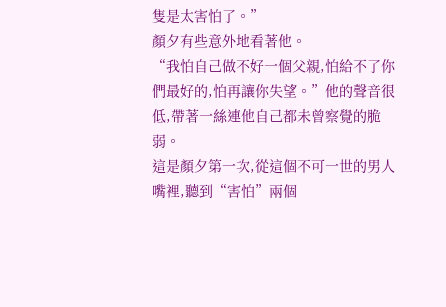隻是太害怕了。”
顏夕有些意外地看著他。
“我怕自己做不好一個父親,怕給不了你們最好的,怕再讓你失望。”他的聲音很低,帶著一絲連他自己都未曾察覺的脆弱。
這是顏夕第一次,從這個不可一世的男人嘴裡,聽到“害怕”兩個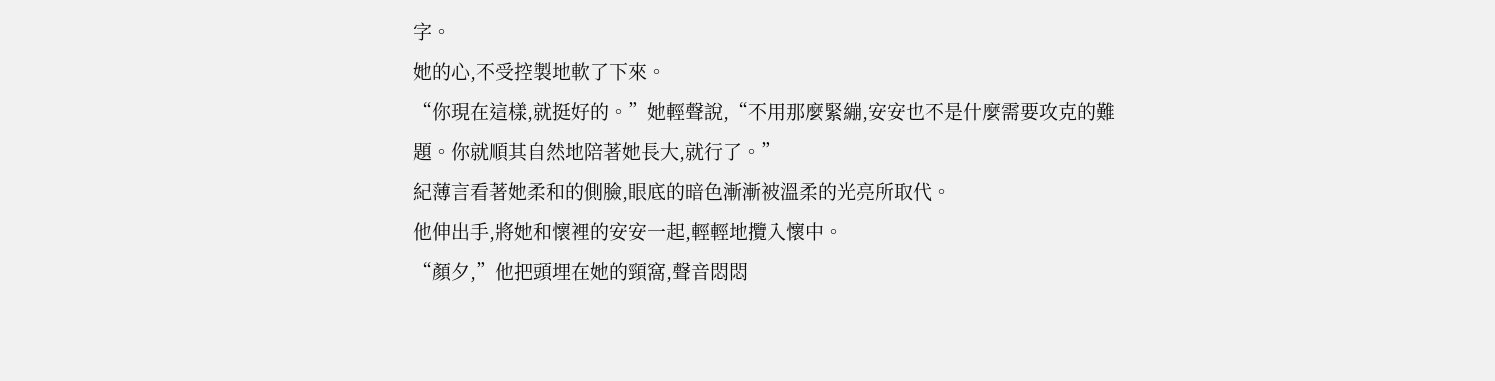字。
她的心,不受控製地軟了下來。
“你現在這樣,就挺好的。”她輕聲說,“不用那麼緊繃,安安也不是什麼需要攻克的難題。你就順其自然地陪著她長大,就行了。”
紀薄言看著她柔和的側臉,眼底的暗色漸漸被溫柔的光亮所取代。
他伸出手,將她和懷裡的安安一起,輕輕地攬入懷中。
“顏夕,”他把頭埋在她的頸窩,聲音悶悶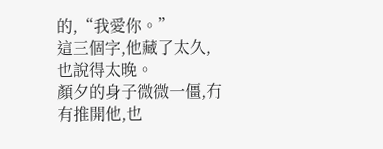的,“我愛你。”
這三個字,他藏了太久,也說得太晚。
顏夕的身子微微一僵,冇有推開他,也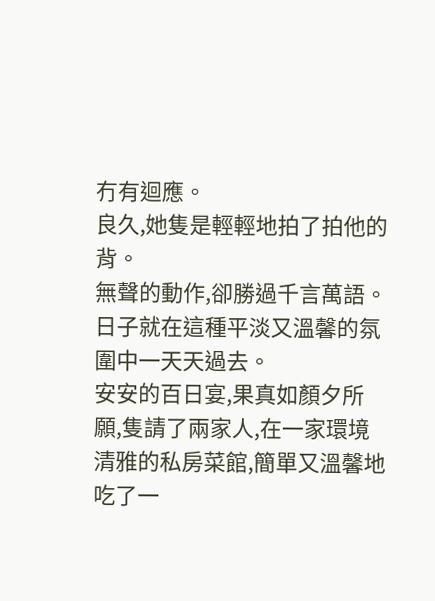冇有迴應。
良久,她隻是輕輕地拍了拍他的背。
無聲的動作,卻勝過千言萬語。
日子就在這種平淡又溫馨的氛圍中一天天過去。
安安的百日宴,果真如顏夕所願,隻請了兩家人,在一家環境清雅的私房菜館,簡單又溫馨地吃了一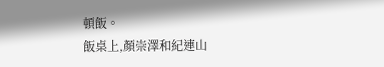頓飯。
飯桌上,顏崇澤和紀連山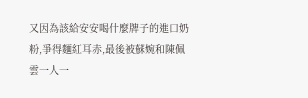又因為該給安安喝什麼牌子的進口奶粉,爭得麵紅耳赤,最後被蘇婉和陳佩雲一人一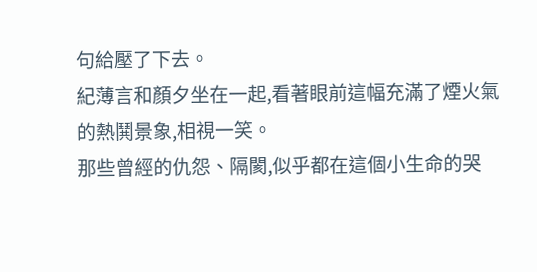句給壓了下去。
紀薄言和顏夕坐在一起,看著眼前這幅充滿了煙火氣的熱鬨景象,相視一笑。
那些曾經的仇怨、隔閡,似乎都在這個小生命的哭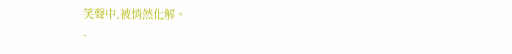笑聲中,被悄然化解。
-